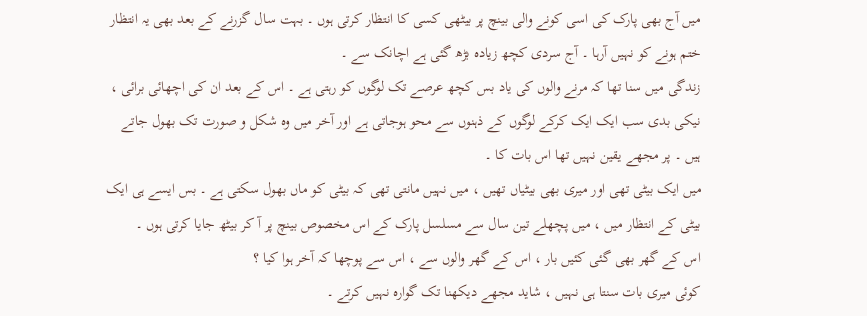میں آج بھی پارک کی اسی کونے والی بینچ پر بیٹھی کسی کا انتظار کرتی ہوں ۔ بہت سال گزرنے کے بعد بھی یہ انتظار ختم ہونے کو نہیں آرہا ۔ آج سردی کچھ زیادہ بڑھ گئی ہے اچانک سے ۔
زندگی میں سنا تھا کہ مرنے والوں کی یاد بس کچھ عرصے تک لوگوں کو رہتی ہے ۔ اس کے بعد ان کی اچھائی برائی ، نیکی بدی سب ایک ایک کرکے لوگوں کے ذہنوں سے محو ہوجاتی ہے اور آخر میں وہ شکل و صورت تک بھول جاتے ہیں ۔ پر مجھے یقین نہیں تھا اس بات کا ۔
میں ایک بیٹی تھی اور میری بھی بیٹیاں تھیں ، میں نہیں مانتی تھی کہ بیٹی کو ماں بھول سکتی ہے ۔ بس ایسے ہی ایک بیٹی کے انتظار میں ، میں پچھلے تین سال سے مسلسل پارک کے اس مخصوص بینچ پر آ کر بیٹھ جایا کرتی ہوں ۔
اس کے گھر بھی گئی کئیں بار ، اس کے گھر والوں سے ، اس سے پوچھا کہ آخر ہوا کیا ؟
کوئی میری بات سنتا ہی نہیں ، شاید مجھے دیکھنا تک گوارہ نہیں کرتے ۔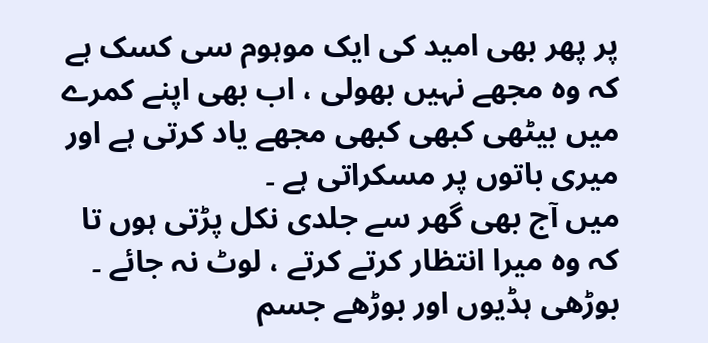پر پھر بھی امید کی ایک موہوم سی کسک ہے کہ وہ مجھے نہیں بھولی ، اب بھی اپنے کمرے میں بیٹھی کبھی کبھی مجھے یاد کرتی ہے اور میری باتوں پر مسکراتی ہے ۔
میں آج بھی گھر سے جلدی نکل پڑتی ہوں تا کہ وہ میرا انتظار کرتے کرتے ، لوٹ نہ جائے ۔ بوڑھی ہڈیوں اور بوڑھے جسم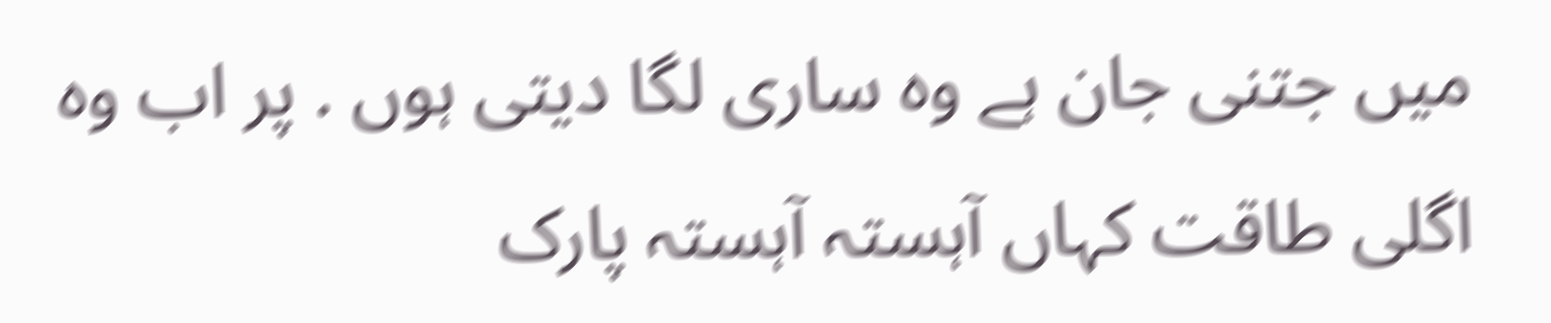میں جتنی جان ہے وہ ساری لگا دیتی ہوں . پر اب وہ اگلی طاقت کہاں آہستہ آہستہ پارک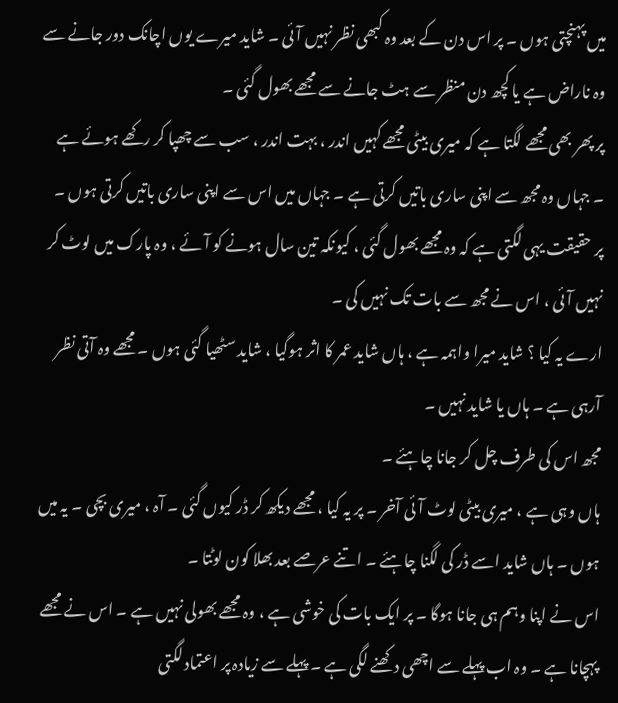میں پہنچتی ہوں ۔ پر اس دن کے بعد وہ کبھی نظر نہیں آئی ۔ شاید میرے یوں اچانک دور جانے سے وہ ناراض ہے یا کچھ دن منظر سے ہٹ جانے سے مجھے بھول گئی ۔
پر پھر بھی مجھے لگتا ہے کہ میری بیٹی مجھے کہیں اندر ، بہت اندر ، سب سے چھپا کر رکھے ہوئے ہے ۔ جہاں وہ مجھ سے اپنی ساری باتیں کرتی ہے ۔ جہاں میں اس سے اپنی ساری باتیں کرتی ہوں ۔
پر حقیقت یہی لگتی ہے کہ وہ مجھے بھول گئی ، کیونکہ تین سال ہونے کو آئے ، وہ پارک میں لوٹ کر نہیں آئی ، اس نے مجھ سے بات تک نہیں کی ۔
ارے یہ کیا ؟ شاید میرا واہمہ ہے ، ہاں شاید عمر کا اثر ہوگیا ، شاید سٹھیا گئی ہوں ۔ مجھے وہ آتی نظر آرہی ہے ۔ ہاں یا شاید نہیں ۔
مجھ اس کی طرف چل کر جانا چاہئے ۔
ہاں وہی ہے ، میری بیٹی لوٹ آئی آخر ۔ پر یہ کیا ، مجھے دیکھ کر ڈر کیوں گئی ۔ آہ ، میری بچی ۔ یہ میں ہوں ۔ ہاں شاید اسے ڈر کی لگنا چاہئے ۔ اتنے عرصے بعد بھلا کون لوٹتا ۔
اس نے اپنا وہم ہی جانا ہوگا ۔ پر ایک بات کی خوشی ہے ، وہ مجھے بھولی نہیں ہے ۔ اس نے مجھے پہچانا ہے ۔ وہ اب پہلے سے اچھی دکھنے لگی ہے ۔ پہلے سے زیادہ پر اعتماد لگتی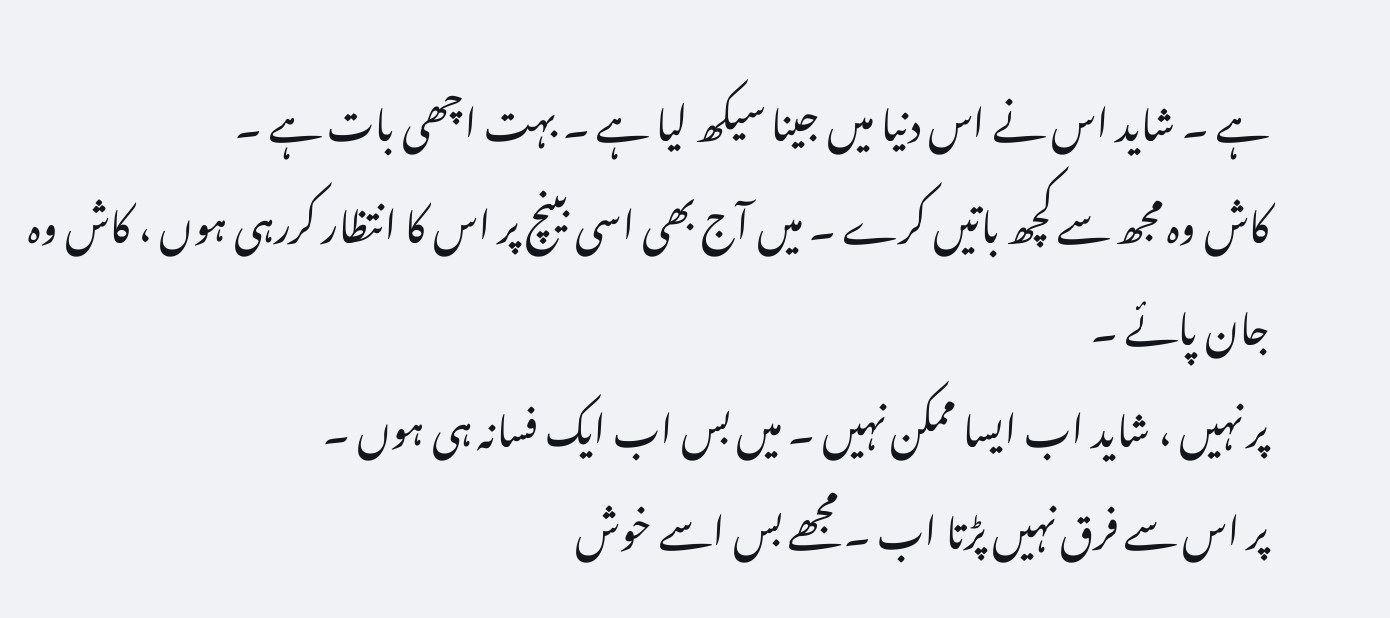ہے ۔ شاید اس نے اس دنیا میں جینا سیکھ لیا ہے ۔ بہت اچھی بات ہے ۔
کاش وہ مجھ سے کچھ باتیں کرے ۔ میں آج بھی اسی بینچ پر اس کا انتظار کررہی ہوں ، کاش وہ جان پائے ۔
پر نہیں ، شاید اب ایسا ممکن نہیں ۔ میں بس اب ایک فسانہ ہی ہوں ۔
پر اس سے فرق نہیں پڑتا اب ۔ مجھے بس اسے خوش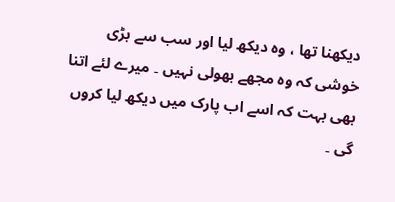دیکھنا تھا ، وہ دیکھ لیا اور سب سے بڑی خوشی کہ وہ مجھے بھولی نہیں ۔ میرے لئے اتنا بھی بہت کہ اسے اب پارک میں دیکھ لیا کروں گی ۔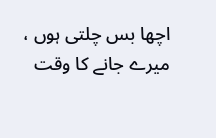اچھا بس چلتی ہوں ، میرے جانے کا وقت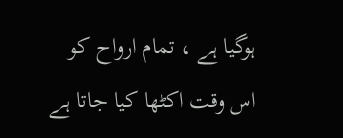ہوگیا ہے ، تمام ارواح کو اس وقت اکٹھا کیا جاتا ہے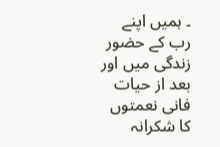۔ ہمیں اپنے رب کے حضور زندگی میں اور بعد از حیات فانی نعمتوں کا شکرانہ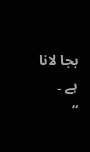بجا لانا ہے ۔
“